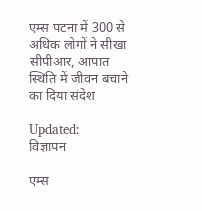एम्स पटना में 300 से अधिक लोगों ने सीखा सीपीआर, आपात स्थिति में जीवन बचाने का दिया संदेश

Updated:
विज्ञापन

एम्स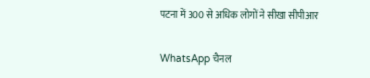पटना में 300 से अधिक लोगों ने सीखा सीपीआर

WhatsApp चैनल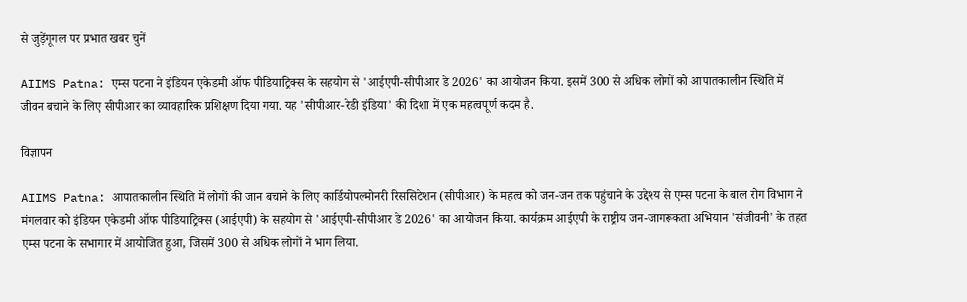से जुड़ेंगूगल पर प्रभात खबर चुनें

AIIMS Patna: एम्स पटना ने इंडियन एकेडमी ऑफ पीडियाट्रिक्स के सहयोग से 'आईएपी-सीपीआर डे 2026' का आयोजन किया. इसमें 300 से अधिक लोगों को आपातकालीन स्थिति में जीवन बचाने के लिए सीपीआर का व्यावहारिक प्रशिक्षण दिया गया. यह 'सीपीआर-रेडी इंडिया' की दिशा में एक महत्वपूर्ण कदम है.

विज्ञापन

AIIMS Patna: आपातकालीन स्थिति में लोगों की जान बचाने के लिए कार्डियोपल्मोनरी रिससिटेशन (सीपीआर) के महत्व को जन-जन तक पहुंचाने के उद्देश्य से एम्स पटना के बाल रोग विभाग ने मंगलवार को इंडियन एकेडमी ऑफ पीडियाट्रिक्स (आईएपी) के सहयोग से 'आईएपी-सीपीआर डे 2026' का आयोजन किया. कार्यक्रम आईएपी के राष्ट्रीय जन-जागरूकता अभियान 'संजीवनी' के तहत एम्स पटना के सभागार में आयोजित हुआ, जिसमें 300 से अधिक लोगों ने भाग लिया.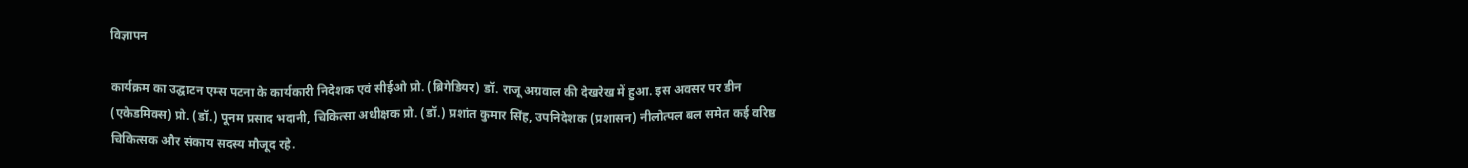विज्ञापन

कार्यक्रम का उद्घाटन एम्स पटना के कार्यकारी निदेशक एवं सीईओ प्रो. (ब्रिगेडियर) डॉ. राजू अग्रवाल की देखरेख में हुआ. इस अवसर पर डीन (एकेडमिक्स) प्रो. (डॉ.) पूनम प्रसाद भदानी, चिकित्सा अधीक्षक प्रो. (डॉ.) प्रशांत कुमार सिंह, उपनिदेशक (प्रशासन) नीलोत्पल बल समेत कई वरिष्ठ चिकित्सक और संकाय सदस्य मौजूद रहे.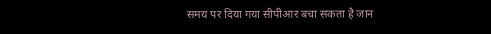समय पर दिया गया सीपीआर बचा सकता है जान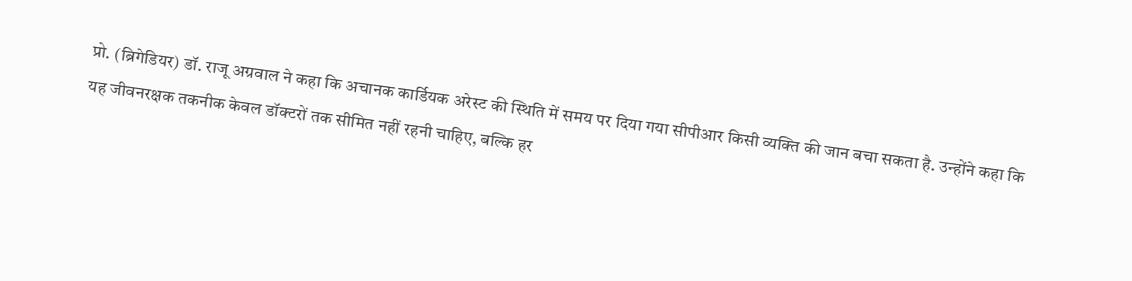प्रो. (ब्रिगेडियर) डॉ. राजू अग्रवाल ने कहा कि अचानक कार्डियक अरेस्ट की स्थिति में समय पर दिया गया सीपीआर किसी व्यक्ति की जान बचा सकता है. उन्होंने कहा कि यह जीवनरक्षक तकनीक केवल डॉक्टरों तक सीमित नहीं रहनी चाहिए, बल्कि हर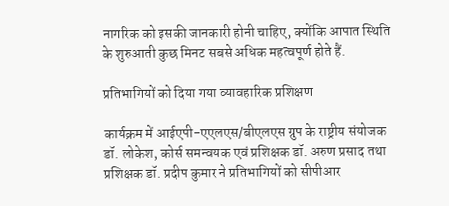नागरिक को इसकी जानकारी होनी चाहिए, क्योंकि आपात स्थिति के शुरुआती कुछ मिनट सबसे अधिक महत्वपूर्ण होते हैं.

प्रतिभागियों को दिया गया व्यावहारिक प्रशिक्षण

कार्यक्रम में आईएपी-एएलएस/बीएलएस ग्रुप के राष्ट्रीय संयोजक डॉ. लोकेश, कोर्स समन्वयक एवं प्रशिक्षक डॉ. अरुण प्रसाद तथा प्रशिक्षक डॉ. प्रदीप कुमार ने प्रतिभागियों को सीपीआर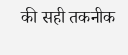की सही तकनीक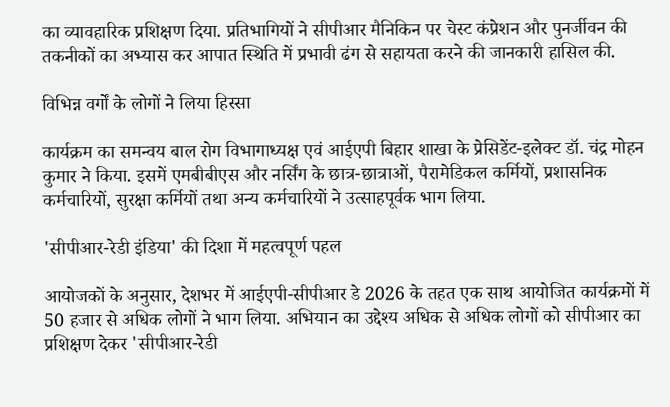का व्यावहारिक प्रशिक्षण दिया. प्रतिभागियों ने सीपीआर मैनिकिन पर चेस्ट कंप्रेशन और पुनर्जीवन की तकनीकों का अभ्यास कर आपात स्थिति में प्रभावी ढंग से सहायता करने की जानकारी हासिल की.

विभिन्न वर्गों के लोगों ने लिया हिस्सा

कार्यक्रम का समन्वय बाल रोग विभागाध्यक्ष एवं आईएपी बिहार शाखा के प्रेसिडेंट-इलेक्ट डॉ. चंद्र मोहन कुमार ने किया. इसमें एमबीबीएस और नर्सिंग के छात्र-छात्राओं, पैरामेडिकल कर्मियों, प्रशासनिक कर्मचारियों, सुरक्षा कर्मियों तथा अन्य कर्मचारियों ने उत्साहपूर्वक भाग लिया.

'सीपीआर-रेडी इंडिया' की दिशा में महत्वपूर्ण पहल

आयोजकों के अनुसार, देशभर में आईएपी-सीपीआर डे 2026 के तहत एक साथ आयोजित कार्यक्रमों में 50 हजार से अधिक लोगों ने भाग लिया. अभियान का उद्देश्य अधिक से अधिक लोगों को सीपीआर का प्रशिक्षण देकर 'सीपीआर-रेडी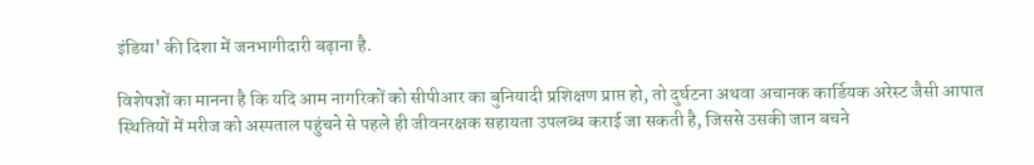इंडिया' की दिशा में जनभागीदारी बढ़ाना है.

विशेषज्ञों का मानना है कि यदि आम नागरिकों को सीपीआर का बुनियादी प्रशिक्षण प्राप्त हो, तो दुर्घटना अथवा अचानक कार्डियक अरेस्ट जैसी आपात स्थितियों में मरीज को अस्पताल पहुंचने से पहले ही जीवनरक्षक सहायता उपलब्ध कराई जा सकती है, जिससे उसकी जान बचने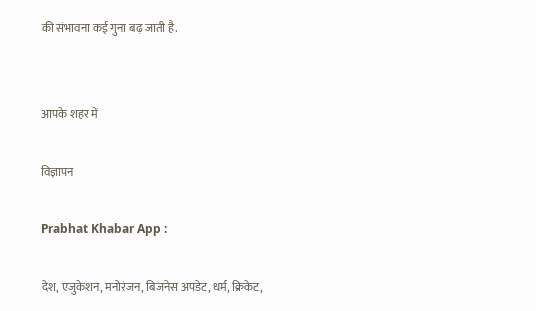की संभावना कई गुना बढ़ जाती है.


आपके शहर में

विज्ञापन

Prabhat Khabar App :

देश, एजुकेशन, मनोरंजन, बिजनेस अपडेट, धर्म, क्रिकेट,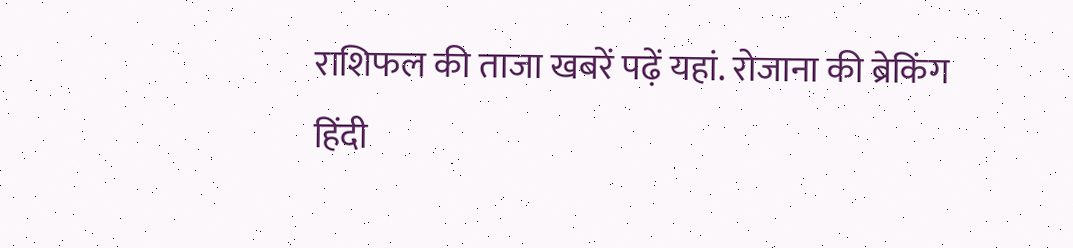राशिफल की ताजा खबरें पढ़ें यहां. रोजाना की ब्रेकिंग हिंदी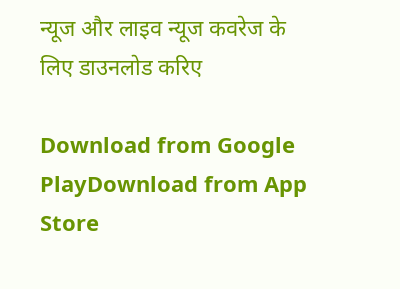न्यूज और लाइव न्यूज कवरेज के लिए डाउनलोड करिए

Download from Google PlayDownload from App Store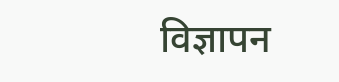विज्ञापन